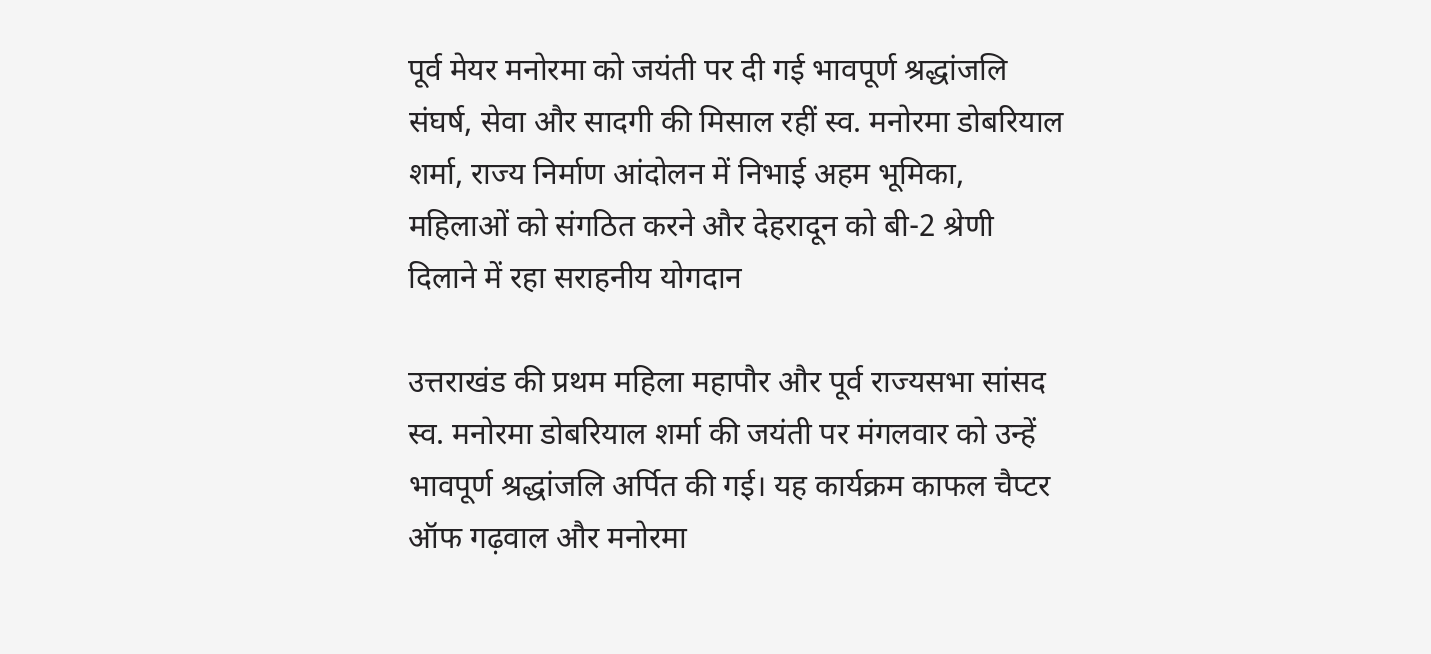पूर्व मेयर मनोरमा को जयंती पर दी गई भावपूर्ण श्रद्धांजलि
संघर्ष, सेवा और सादगी की मिसाल रहीं स्व. मनोरमा डोबरियाल शर्मा, राज्य निर्माण आंदोलन में निभाई अहम भूमिका, महिलाओं को संगठित करने और देहरादून को बी-2 श्रेणी दिलाने में रहा सराहनीय योगदान

उत्तराखंड की प्रथम महिला महापौर और पूर्व राज्यसभा सांसद स्व. मनोरमा डोबरियाल शर्मा की जयंती पर मंगलवार को उन्हें भावपूर्ण श्रद्धांजलि अर्पित की गई। यह कार्यक्रम काफल चैप्टर ऑफ गढ़वाल और मनोरमा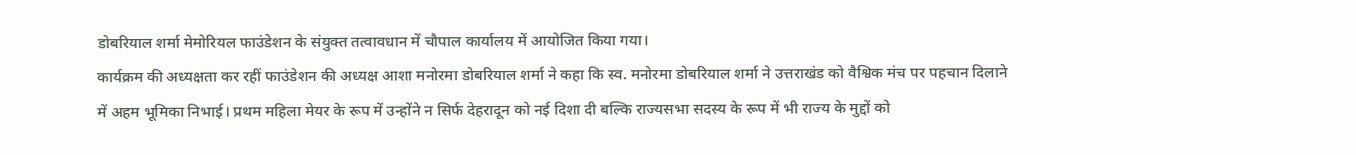डोबरियाल शर्मा मेमोरियल फाउंडेशन के संयुक्त तत्वावधान में चौपाल कार्यालय में आयोजित किया गया।
कार्यक्रम की अध्यक्षता कर रहीं फाउंडेशन की अध्यक्ष आशा मनोरमा डोबरियाल शर्मा ने कहा कि स्व. मनोरमा डोबरियाल शर्मा ने उत्तराखंड को वैश्विक मंच पर पहचान दिलाने में अहम भूमिका निभाई। प्रथम महिला मेयर के रूप में उन्होंने न सिर्फ देहरादून को नई दिशा दी बल्कि राज्यसभा सदस्य के रूप में भी राज्य के मुद्दों को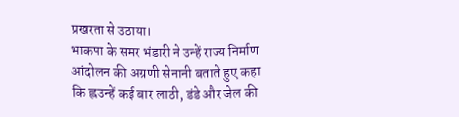प्रखरता से उठाया।
भाकपा के समर भंडारी ने उन्हें राज्य निर्माण आंदोलन की अग्रणी सेनानी बताते हुए कहा कि ह्लउन्हें कई बार लाठी, डंडे और जेल की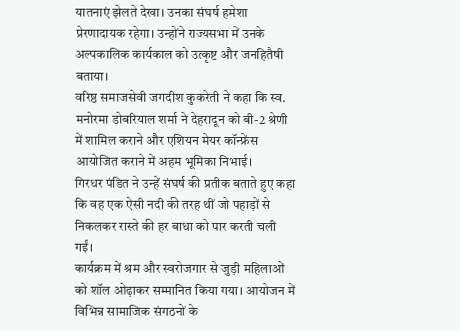यातनाएं झेलते देखा। उनका संघर्ष हमेशा प्रेरणादायक रहेगा। उन्होंने राज्यसभा में उनके अल्पकालिक कार्यकाल को उत्कृष्ट और जनहितैषी बताया।
वरिष्ठ समाजसेवी जगदीश कुकरेती ने कहा कि स्व. मनोरमा डोबरियाल शर्मा ने देहरादून को बी-2 श्रेणी में शामिल कराने और एशियन मेयर कॉन्फ्रेंस आयोजित कराने में अहम भूमिका निभाई।
गिरधर पंडित ने उन्हें संघर्ष की प्रतीक बताते हुए कहा कि वह एक ऐसी नदी की तरह थीं जो पहाड़ों से निकलकर रास्ते की हर बाधा को पार करती चली गईं।
कार्यक्रम में श्रम और स्वरोजगार से जुड़ी महिलाओं को शॉल ओढ़ाकर सम्मानित किया गया। आयोजन में विभिन्न सामाजिक संगठनों के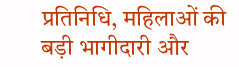प्रतिनिधि, महिलाओं की बड़ी भागीदारी और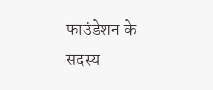फाउंडेशन के सदस्य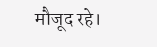मौजूद रहे।